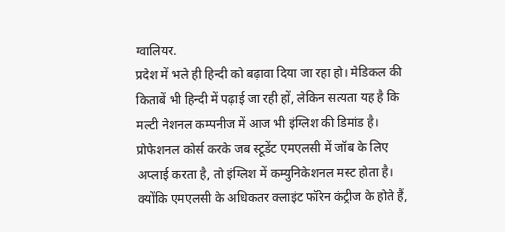ग्वालियर.
प्रदेश में भले ही हिन्दी को बढ़ावा दिया जा रहा हो। मेडिकल की किताबें भी हिन्दी में पढ़ाई जा रही हों, लेकिन सत्यता यह है कि मल्टी नेशनल कम्पनीज में आज भी इंग्लिश की डिमांड है। प्रोफेशनल कोर्स करके जब स्टूडेंट एमएलसी में जॉब के लिए अप्लाई करता है, तो इंग्लिश में कम्युनिकेशनल मस्ट होता है। क्योंकि एमएलसी के अधिकतर क्लाइंट फॉरेन कंट्रीज के होते हैं,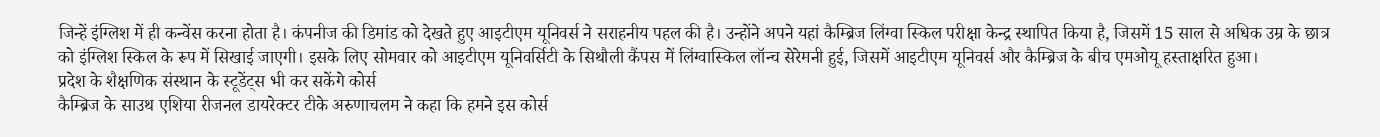जिन्हें इंग्लिश में ही कन्वेंस करना होता है। कंपनीज की डिमांड को देखते हुए आइटीएम यूनिवर्स ने सराहनीय पहल की है। उन्होंने अपने यहां कैम्ब्रिज लिंग्वा स्किल परीक्षा केन्द्र स्थापित किया है, जिसमें 15 साल से अधिक उम्र के छात्र को इंग्लिश स्किल के रूप में सिखाई जाएगी। इसके लिए सोमवार को आइटीएम यूनिवर्सिटी के सिथौली कैंपस में लिंग्वास्किल लॉन्च सेरेमनी हुई, जिसमें आइटीएम यूनिवर्स और कैम्ब्रिज के बीच एमओयू हस्ताक्षरित हुआ।
प्रदेश के शैक्षणिक संस्थान के स्टूडेंट्स भी कर सकेंगे कोर्स
कैम्ब्रिज के साउथ एशिया रीजनल डायरेक्टर टीके अरुणाचलम ने कहा कि हमने इस कोर्स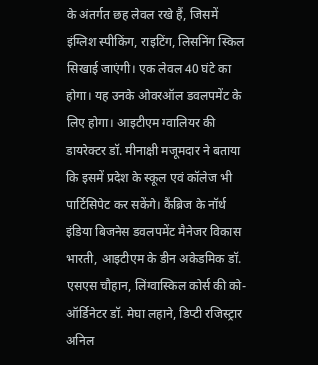के अंतर्गत छह लेवल रखे हैं, जिसमें इंग्लिश स्पीकिंग, राइटिंग, लिसनिंग स्किल सिखाई जाएंगी। एक लेवल 40 घंटे का होगा। यह उनके ओवरऑल डवलपमेंट के लिए होगा। आइटीएम ग्वालियर की डायरेक्टर डॉ. मीनाक्षी मजूमदार ने बताया कि इसमें प्रदेश के स्कूल एवं कॉलेज भी पार्टिसिपेट कर सकेंगे। कैंब्रिज के नॉर्थ इंडिया बिजनेस डवलपमेंट मैनेजर विकास भारती, आइटीएम के डीन अकेडमिक डॉ. एसएस चौहान, लिंग्वास्किल कोर्स की को-ऑर्डिनेटर डॉ. मेघा लहाने, डिप्टी रजिस्ट्रार अनिल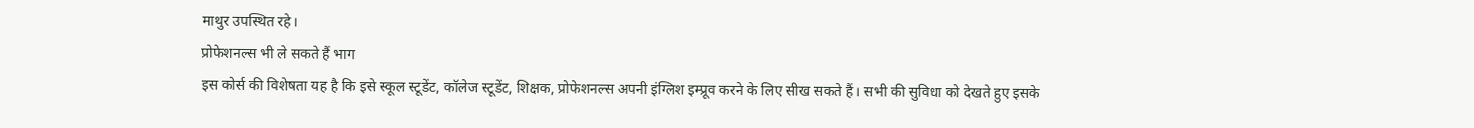माथुर उपस्थित रहे।
प्रोफेशनल्स भी ले सकते हैं भाग
इस कोर्स की विशेषता यह है कि इसे स्कूल स्टूडेंट, कॉलेज स्टूडेंट, शिक्षक, प्रोफेशनल्स अपनी इंग्लिश इम्प्रूव करने के लिए सीख सकते हैं। सभी की सुविधा को देखते हुए इसके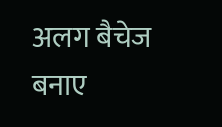अलग बैचेज बनाए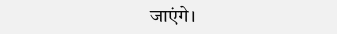जाएंगे।